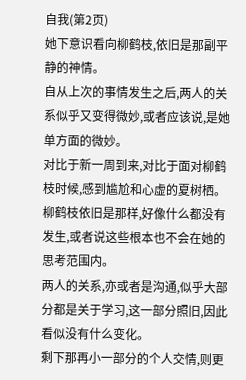自我(第2页)
她下意识看向柳鹤枝,依旧是那副平静的神情。
自从上次的事情发生之后,两人的关系似乎又变得微妙,或者应该说,是她单方面的微妙。
对比于新一周到来,对比于面对柳鹤枝时候,感到尴尬和心虚的夏树栖。
柳鹤枝依旧是那样,好像什么都没有发生,或者说这些根本也不会在她的思考范围内。
两人的关系,亦或者是沟通,似乎大部分都是关于学习,这一部分照旧,因此看似没有什么变化。
剩下那再小一部分的个人交情,则更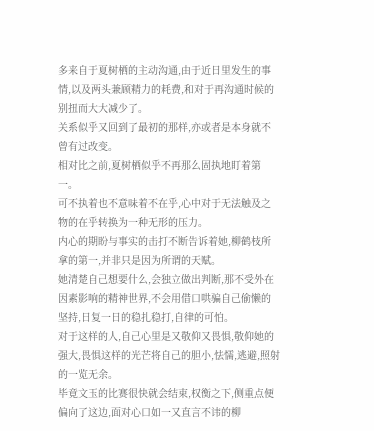多来自于夏树栖的主动沟通,由于近日里发生的事情,以及两头兼顾精力的耗费,和对于再沟通时候的别扭而大大减少了。
关系似乎又回到了最初的那样,亦或者是本身就不曾有过改变。
相对比之前,夏树栖似乎不再那么固执地盯着第一。
可不执着也不意味着不在乎,心中对于无法触及之物的在乎转换为一种无形的压力。
内心的期盼与事实的击打不断告诉着她,柳鹤枝所拿的第一,并非只是因为所谓的天赋。
她清楚自己想要什么,会独立做出判断,那不受外在因素影响的精神世界,不会用借口哄骗自己偷懒的坚持,日复一日的稳扎稳打,自律的可怕。
对于这样的人,自己心里是又敬仰又畏惧,敬仰她的强大,畏惧这样的光芒将自己的胆小,怯懦,逃避,照射的一览无余。
毕竟文玉的比赛很快就会结束,权衡之下,侧重点便偏向了这边,面对心口如一又直言不讳的柳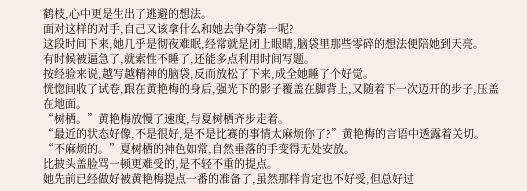鹤枝,心中更是生出了逃避的想法。
面对这样的对手,自己又该拿什么和她去争夺第一呢?
这段时间下来,她几乎是彻夜难眠,经常就是闭上眼睛,脑袋里那些零碎的想法便陪她到天亮。
有时候被逼急了,就索性不睡了,还能多点利用时间写题。
按经验来说,越写越精神的脑袋,反而放松了下来,成全她睡了个好觉。
恍惚间收了试卷,跟在黄艳梅的身后,强光下的影子覆盖在脚背上,又随着下一次迈开的步子,压盖在地面。
“树栖。”黄艳梅放慢了速度,与夏树栖齐步走着。
“最近的状态好像,不是很好,是不是比赛的事情太麻烦你了?”黄艳梅的言语中透露着关切。
“不麻烦的。”夏树栖的神色如常,自然垂落的手变得无处安放。
比披头盖脸骂一顿更难受的,是不轻不重的提点。
她先前已经做好被黄艳梅提点一番的准备了,虽然那样肯定也不好受,但总好过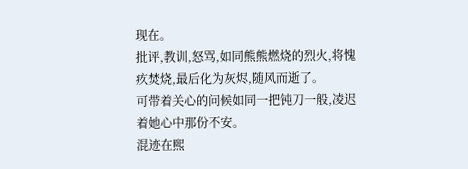现在。
批评,教训,怒骂,如同熊熊燃烧的烈火,将愧疚焚烧,最后化为灰烬,随风而逝了。
可带着关心的问候如同一把钝刀一般,凌迟着她心中那份不安。
混迹在熙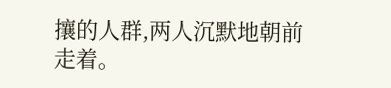攘的人群,两人沉默地朝前走着。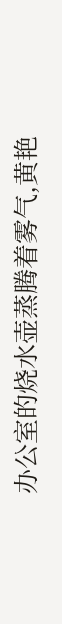办公室的烧水壶蒸腾着雾气,黄艳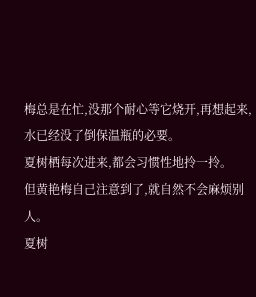梅总是在忙,没那个耐心等它烧开,再想起来,水已经没了倒保温瓶的必要。
夏树栖每次进来,都会习惯性地拎一拎。
但黄艳梅自己注意到了,就自然不会麻烦别人。
夏树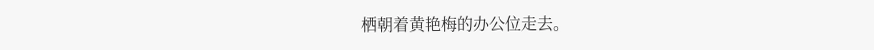栖朝着黄艳梅的办公位走去。